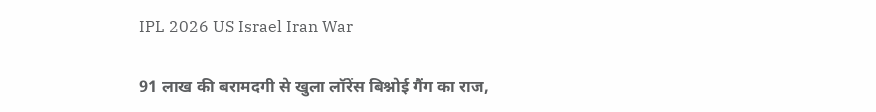IPL 2026 US Israel Iran War

91 लाख की बरामदगी से खुला लॉरेंस बिश्नोई गैंग का राज,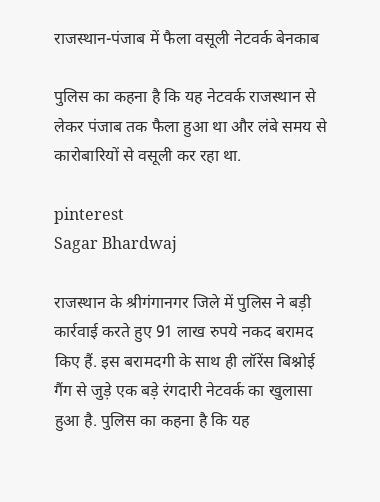राजस्थान-पंजाब में फैला वसूली नेटवर्क बेनकाब

पुलिस का कहना है कि यह नेटवर्क राजस्थान से लेकर पंजाब तक फैला हुआ था और लंबे समय से कारोबारियों से वसूली कर रहा था.

pinterest
Sagar Bhardwaj

राजस्थान के श्रीगंगानगर जिले में पुलिस ने बड़ी कार्रवाई करते हुए 91 लाख रुपये नकद बरामद किए हैं. इस बरामदगी के साथ ही लॉरेंस बिश्नोई गैंग से जुड़े एक बड़े रंगदारी नेटवर्क का खुलासा हुआ है. पुलिस का कहना है कि यह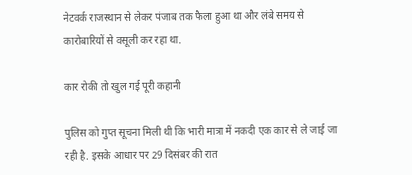नेटवर्क राजस्थान से लेकर पंजाब तक फैला हुआ था और लंबे समय से कारोबारियों से वसूली कर रहा था.

कार रोकी तो खुल गई पूरी कहानी

पुलिस को गुप्त सूचना मिली थी कि भारी मात्रा में नकदी एक कार से ले जाई जा रही है. इसके आधार पर 29 दिसंबर की रात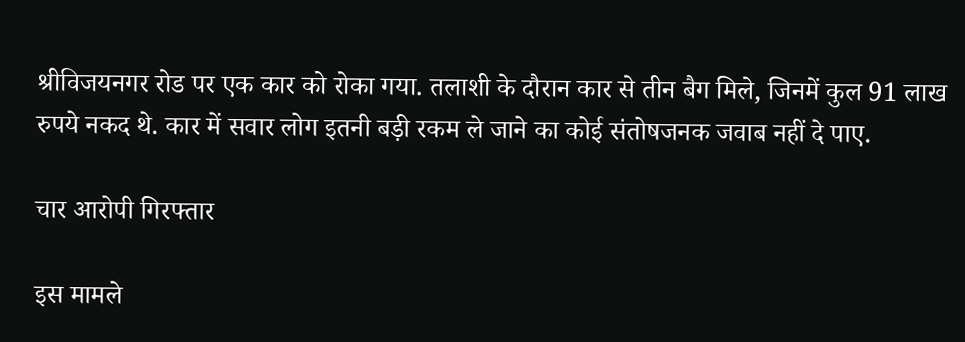श्रीविजयनगर रोड पर एक कार को रोका गया. तलाशी के दौरान कार से तीन बैग मिले, जिनमें कुल 91 लाख रुपये नकद थे. कार में सवार लोग इतनी बड़ी रकम ले जाने का कोई संतोषजनक जवाब नहीं दे पाए.

चार आरोपी गिरफ्तार

इस मामले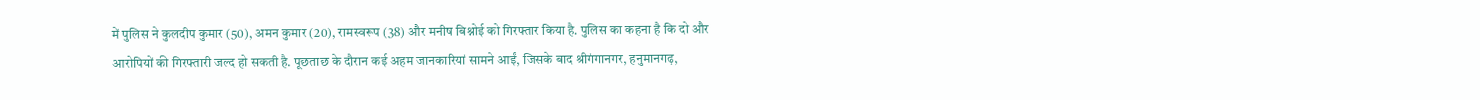में पुलिस ने कुलदीप कुमार (50), अमन कुमार (20), रामस्वरूप (38) और मनीष बिश्नोई को गिरफ्तार किया है. पुलिस का कहना है कि दो और आरोपियों की गिरफ्तारी जल्द हो सकती है. पूछताछ के दौरान कई अहम जानकारियां सामने आईं, जिसके बाद श्रीगंगानगर, हनुमानगढ़,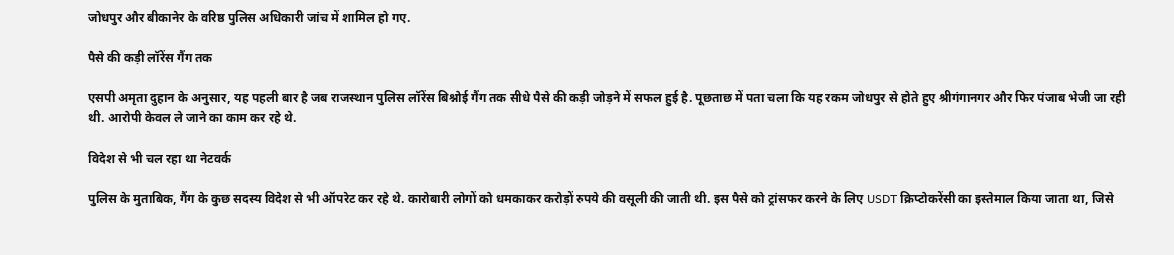जोधपुर और बीकानेर के वरिष्ठ पुलिस अधिकारी जांच में शामिल हो गए.

पैसे की कड़ी लॉरेंस गैंग तक

एसपी अमृता दुहान के अनुसार, यह पहली बार है जब राजस्थान पुलिस लॉरेंस बिश्नोई गैंग तक सीधे पैसे की कड़ी जोड़ने में सफल हुई है. पूछताछ में पता चला कि यह रकम जोधपुर से होते हुए श्रीगंगानगर और फिर पंजाब भेजी जा रही थी. आरोपी केवल ले जाने का काम कर रहे थे.

विदेश से भी चल रहा था नेटवर्क

पुलिस के मुताबिक, गैंग के कुछ सदस्य विदेश से भी ऑपरेट कर रहे थे. कारोबारी लोगों को धमकाकर करोड़ों रुपये की वसूली की जाती थी. इस पैसे को ट्रांसफर करने के लिए USDT क्रिप्टोकरेंसी का इस्तेमाल किया जाता था, जिसे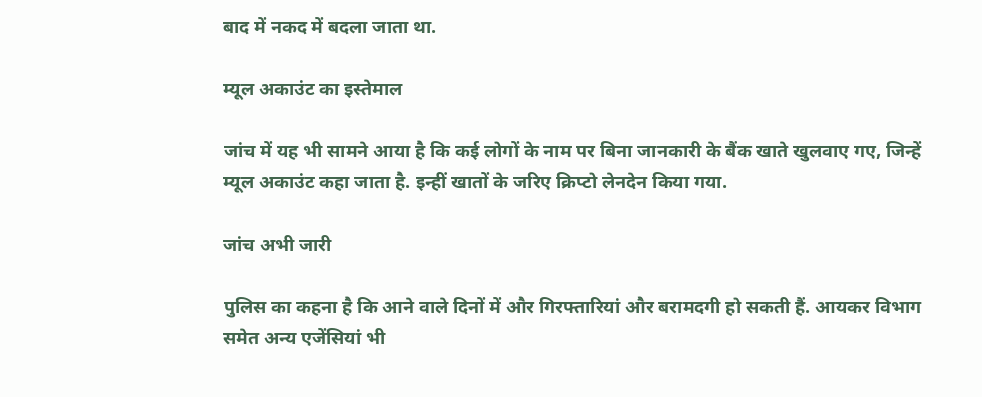बाद में नकद में बदला जाता था.

म्यूल अकाउंट का इस्तेमाल

जांच में यह भी सामने आया है कि कई लोगों के नाम पर बिना जानकारी के बैंक खाते खुलवाए गए, जिन्हें म्यूल अकाउंट कहा जाता है. इन्हीं खातों के जरिए क्रिप्टो लेनदेन किया गया.

जांच अभी जारी

पुलिस का कहना है कि आने वाले दिनों में और गिरफ्तारियां और बरामदगी हो सकती हैं. आयकर विभाग समेत अन्य एजेंसियां भी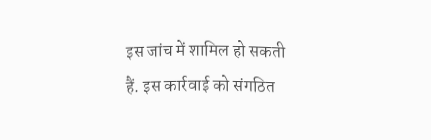इस जांच में शामिल हो सकती हैं. इस कार्रवाई को संगठित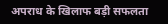अपराध के खिलाफ बड़ी सफलता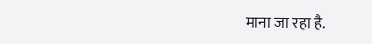माना जा रहा है.